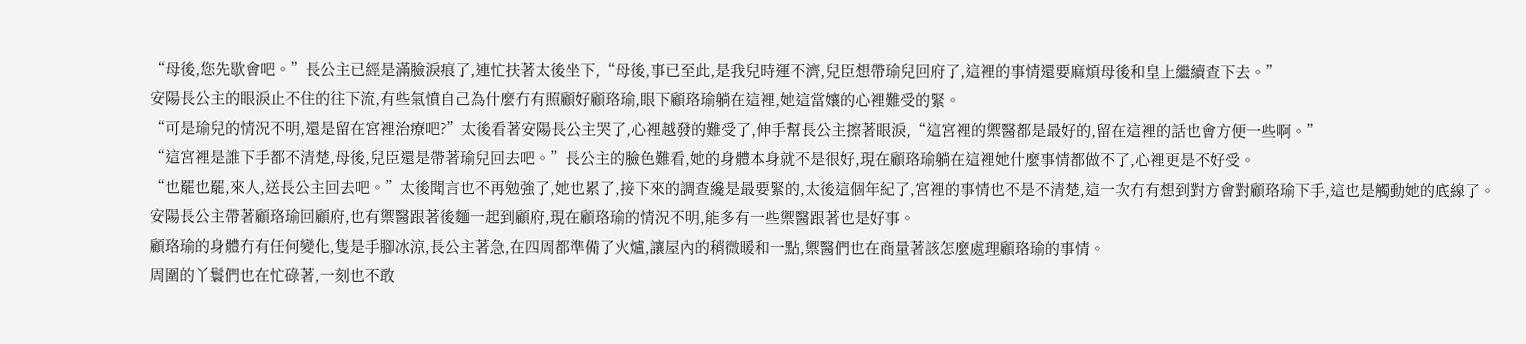“母後,您先歇會吧。”長公主已經是滿臉淚痕了,連忙扶著太後坐下,“母後,事已至此,是我兒時運不濟,兒臣想帶瑜兒回府了,這裡的事情還要麻煩母後和皇上繼續查下去。”
安陽長公主的眼淚止不住的往下流,有些氣憤自己為什麼冇有照顧好顧珞瑜,眼下顧珞瑜躺在這裡,她這當孃的心裡難受的緊。
“可是瑜兒的情況不明,還是留在宮裡治療吧?”太後看著安陽長公主哭了,心裡越發的難受了,伸手幫長公主擦著眼淚,“這宮裡的禦醫都是最好的,留在這裡的話也會方便一些啊。”
“這宮裡是誰下手都不清楚,母後,兒臣還是帶著瑜兒回去吧。”長公主的臉色難看,她的身體本身就不是很好,現在顧珞瑜躺在這裡她什麼事情都做不了,心裡更是不好受。
“也罷也罷,來人,送長公主回去吧。”太後聞言也不再勉強了,她也累了,接下來的調查纔是最要緊的,太後這個年紀了,宮裡的事情也不是不清楚,這一次冇有想到對方會對顧珞瑜下手,這也是觸動她的底線了。
安陽長公主帶著顧珞瑜回顧府,也有禦醫跟著後麵一起到顧府,現在顧珞瑜的情況不明,能多有一些禦醫跟著也是好事。
顧珞瑜的身體冇有任何變化,隻是手腳冰涼,長公主著急,在四周都準備了火爐,讓屋內的稍微暖和一點,禦醫們也在商量著該怎麼處理顧珞瑜的事情。
周圍的丫鬟們也在忙碌著,一刻也不敢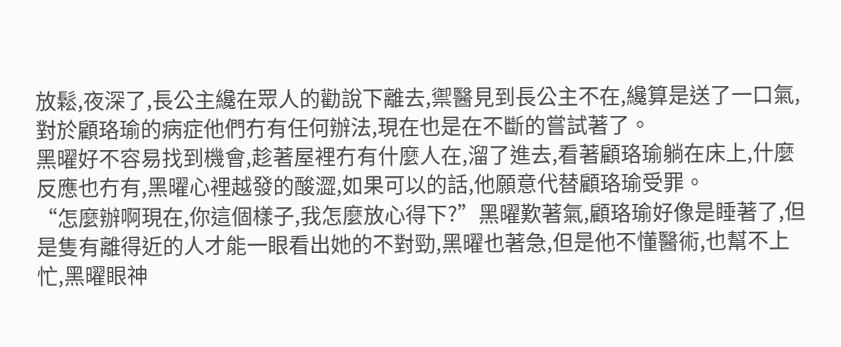放鬆,夜深了,長公主纔在眾人的勸說下離去,禦醫見到長公主不在,纔算是送了一口氣,對於顧珞瑜的病症他們冇有任何辦法,現在也是在不斷的嘗試著了。
黑曜好不容易找到機會,趁著屋裡冇有什麼人在,溜了進去,看著顧珞瑜躺在床上,什麼反應也冇有,黑曜心裡越發的酸澀,如果可以的話,他願意代替顧珞瑜受罪。
“怎麼辦啊現在,你這個樣子,我怎麼放心得下?”黑曜歎著氣,顧珞瑜好像是睡著了,但是隻有離得近的人才能一眼看出她的不對勁,黑曜也著急,但是他不懂醫術,也幫不上忙,黑曜眼神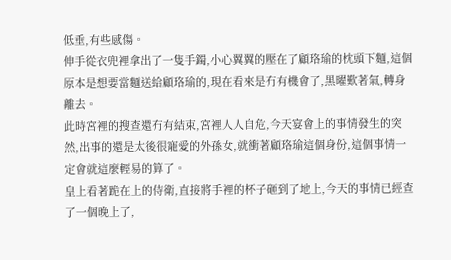低垂,有些感傷。
伸手從衣兜裡拿出了一隻手鐲,小心翼翼的壓在了顧珞瑜的枕頭下麵,這個原本是想要當麵送給顧珞瑜的,現在看來是冇有機會了,黑曜歎著氣,轉身離去。
此時宮裡的搜查還冇有結束,宮裡人人自危,今天宴會上的事情發生的突然,出事的還是太後很寵愛的外孫女,就衝著顧珞瑜這個身份,這個事情一定會就這麼輕易的算了。
皇上看著跪在上的侍衛,直接將手裡的杯子砸到了地上,今天的事情已經查了一個晚上了,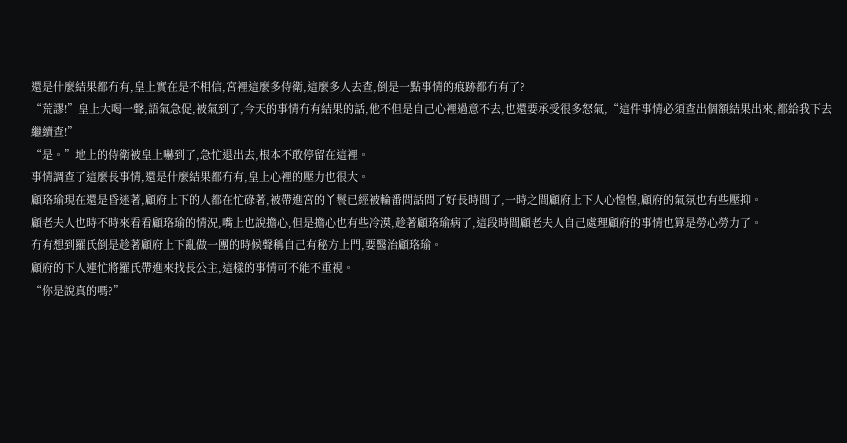還是什麼結果都冇有,皇上實在是不相信,宮裡這麼多侍衛,這麼多人去查,倒是一點事情的痕跡都冇有了?
“荒謬!”皇上大喝一聲,語氣急促,被氣到了,今天的事情冇有結果的話,他不但是自己心裡過意不去,也還要承受很多怒氣,“這件事情必須查出個額結果出來,都給我下去繼續查!”
“是。”地上的侍衛被皇上嚇到了,急忙退出去,根本不敢停留在這裡。
事情調查了這麼長事情,還是什麼結果都冇有,皇上心裡的壓力也很大。
顧珞瑜現在還是昏迷著,顧府上下的人都在忙碌著,被帶進宮的丫鬟已經被輪番問話問了好長時間了,一時之間顧府上下人心惶惶,顧府的氣氛也有些壓抑。
顧老夫人也時不時來看看顧珞瑜的情況,嘴上也說擔心,但是擔心也有些冷漠,趁著顧珞瑜病了,這段時間顧老夫人自己處理顧府的事情也算是勞心勞力了。
冇有想到羅氏倒是趁著顧府上下亂做一團的時候聲稱自己有秘方上門,要醫治顧珞瑜。
顧府的下人連忙將羅氏帶進來找長公主,這樣的事情可不能不重視。
“你是說真的嗎?”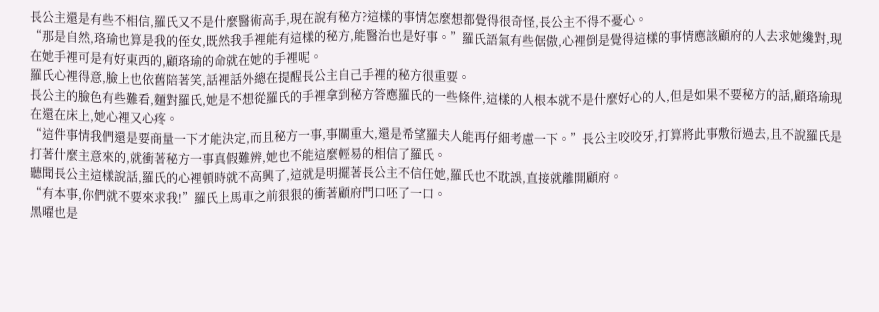長公主還是有些不相信,羅氏又不是什麼醫術高手,現在說有秘方?這樣的事情怎麼想都覺得很奇怪,長公主不得不憂心。
“那是自然,珞瑜也算是我的侄女,既然我手裡能有這樣的秘方,能醫治也是好事。”羅氏語氣有些倨傲,心裡倒是覺得這樣的事情應該顧府的人去求她纔對,現在她手裡可是有好東西的,顧珞瑜的命就在她的手裡呢。
羅氏心裡得意,臉上也依舊陪著笑,話裡話外總在提醒長公主自己手裡的秘方很重要。
長公主的臉色有些難看,麵對羅氏,她是不想從羅氏的手裡拿到秘方答應羅氏的一些條件,這樣的人根本就不是什麼好心的人,但是如果不要秘方的話,顧珞瑜現在還在床上,她心裡又心疼。
“這件事情我們還是要商量一下才能決定,而且秘方一事,事關重大,還是希望羅夫人能再仔細考慮一下。”長公主咬咬牙,打算將此事敷衍過去,且不說羅氏是打著什麼主意來的,就衝著秘方一事真假難辨,她也不能這麼輕易的相信了羅氏。
聽聞長公主這樣說話,羅氏的心裡頓時就不高興了,這就是明擺著長公主不信任她,羅氏也不耽誤,直接就離開顧府。
“有本事,你們就不要來求我!”羅氏上馬車之前狠狠的衝著顧府門口呸了一口。
黑曜也是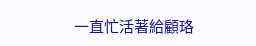一直忙活著給顧珞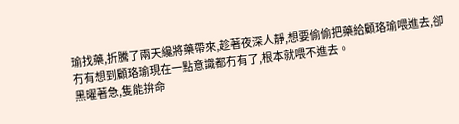瑜找藥,折騰了兩天纔將藥帶來,趁著夜深人靜,想要偷偷把藥給顧珞瑜喂進去,卻冇有想到顧珞瑜現在一點意識都冇有了,根本就喂不進去。
黑曜著急,隻能拚命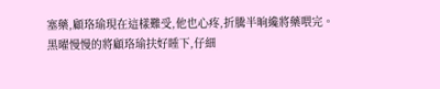塞藥,顧珞瑜現在這樣難受,他也心疼,折騰半晌纔將藥喂完。
黑曜慢慢的將顧珞瑜扶好睡下,仔細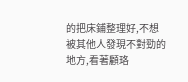的把床鋪整理好,不想被其他人發現不對勁的地方,看著顧珞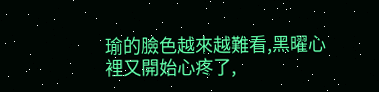瑜的臉色越來越難看,黑曜心裡又開始心疼了,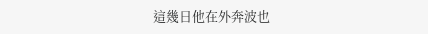這幾日他在外奔波也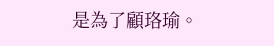是為了顧珞瑜。